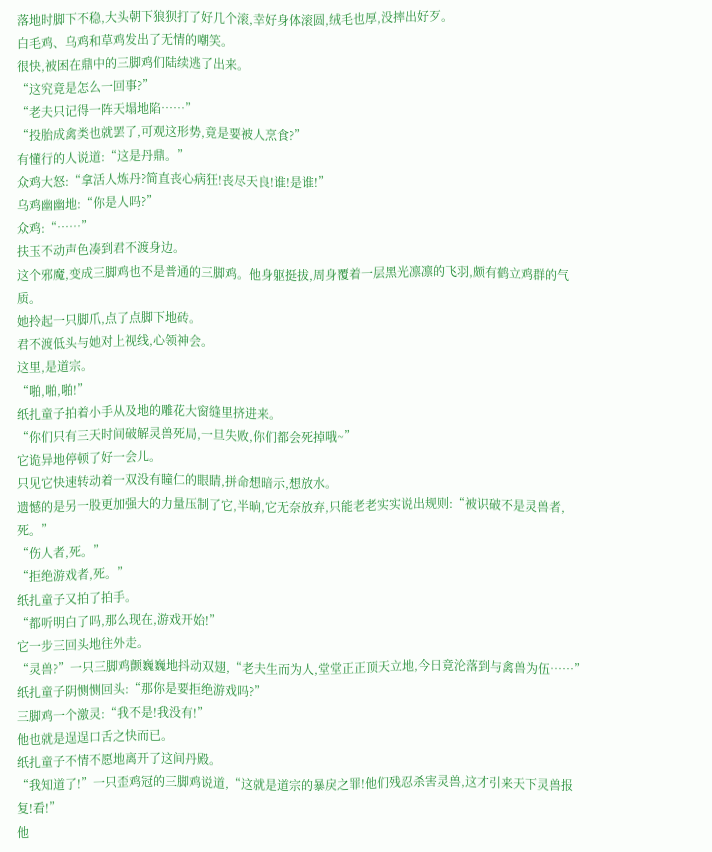落地时脚下不稳,大头朝下狼狈打了好几个滚,幸好身体滚圆,绒毛也厚,没摔出好歹。
白毛鸡、乌鸡和草鸡发出了无情的嘲笑。
很快,被困在鼎中的三脚鸡们陆续逃了出来。
“这究竟是怎么一回事?”
“老夫只记得一阵天塌地陷……”
“投胎成禽类也就罢了,可观这形势,竟是要被人烹食?”
有懂行的人说道:“这是丹鼎。”
众鸡大怒:“拿活人炼丹?简直丧心病狂!丧尽天良!谁!是谁!”
乌鸡幽幽地:“你是人吗?”
众鸡:“……”
扶玉不动声色凑到君不渡身边。
这个邪魔,变成三脚鸡也不是普通的三脚鸡。他身躯挺拔,周身覆着一层黑光凛凛的飞羽,颇有鹤立鸡群的气质。
她拎起一只脚爪,点了点脚下地砖。
君不渡低头与她对上视线,心领神会。
这里,是道宗。
“啪,啪,啪!”
纸扎童子拍着小手从及地的雕花大窗缝里挤进来。
“你们只有三天时间破解灵兽死局,一旦失败,你们都会死掉哦~”
它诡异地停顿了好一会儿。
只见它快速转动着一双没有瞳仁的眼睛,拼命想暗示,想放水。
遗憾的是另一股更加强大的力量压制了它,半晌,它无奈放弃,只能老老实实说出规则:“被识破不是灵兽者,死。”
“伤人者,死。”
“拒绝游戏者,死。”
纸扎童子又拍了拍手。
“都听明白了吗,那么现在,游戏开始!”
它一步三回头地往外走。
“灵兽?”一只三脚鸡颤巍巍地抖动双翅,“老夫生而为人,堂堂正正顶天立地,今日竟沦落到与禽兽为伍……”
纸扎童子阴恻恻回头:“那你是要拒绝游戏吗?”
三脚鸡一个激灵:“我不是!我没有!”
他也就是逞逞口舌之快而已。
纸扎童子不情不愿地离开了这间丹殿。
“我知道了!”一只歪鸡冠的三脚鸡说道,“这就是道宗的暴戾之罪!他们残忍杀害灵兽,这才引来天下灵兽报复!看!”
他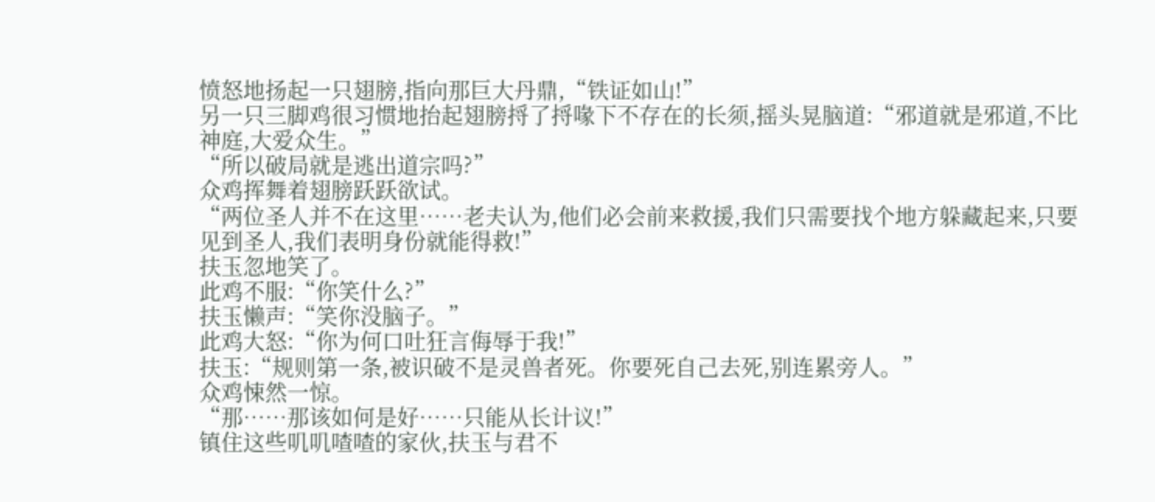愤怒地扬起一只翅膀,指向那巨大丹鼎,“铁证如山!”
另一只三脚鸡很习惯地抬起翅膀捋了捋喙下不存在的长须,摇头晃脑道:“邪道就是邪道,不比神庭,大爱众生。”
“所以破局就是逃出道宗吗?”
众鸡挥舞着翅膀跃跃欲试。
“两位圣人并不在这里……老夫认为,他们必会前来救援,我们只需要找个地方躲藏起来,只要见到圣人,我们表明身份就能得救!”
扶玉忽地笑了。
此鸡不服:“你笑什么?”
扶玉懒声:“笑你没脑子。”
此鸡大怒:“你为何口吐狂言侮辱于我!”
扶玉:“规则第一条,被识破不是灵兽者死。你要死自己去死,别连累旁人。”
众鸡悚然一惊。
“那……那该如何是好……只能从长计议!”
镇住这些叽叽喳喳的家伙,扶玉与君不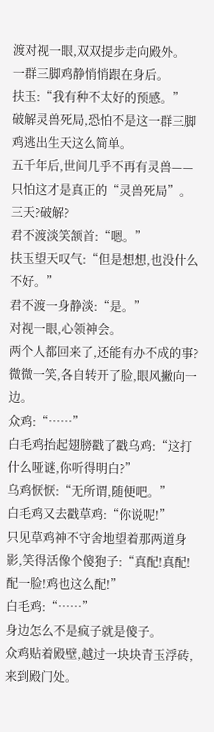渡对视一眼,双双提步走向殿外。
一群三脚鸡静悄悄跟在身后。
扶玉:“我有种不太好的预感。”
破解灵兽死局,恐怕不是这一群三脚鸡逃出生天这么简单。
五千年后,世间几乎不再有灵兽——只怕这才是真正的“灵兽死局”。
三天?破解?
君不渡淡笑颔首:“嗯。”
扶玉望天叹气:“但是想想,也没什么不好。”
君不渡一身静淡:“是。”
对视一眼,心领神会。
两个人都回来了,还能有办不成的事?
微微一笑,各自转开了脸,眼风撇向一边。
众鸡:“……”
白毛鸡抬起翅膀戳了戳乌鸡:“这打什么哑谜,你听得明白?”
乌鸡恹恹:“无所谓,随便吧。”
白毛鸡又去戳草鸡:“你说呢!”
只见草鸡神不守舍地望着那两道身影,笑得活像个傻狍子:“真配!真配!配一脸!鸡也这么配!”
白毛鸡:“……”
身边怎么不是疯子就是傻子。
众鸡贴着殿壁,越过一块块青玉浮砖,来到殿门处。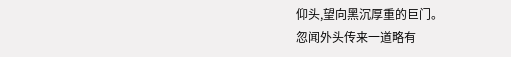仰头,望向黑沉厚重的巨门。
忽闻外头传来一道略有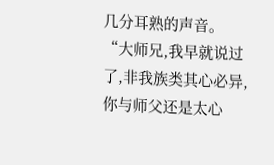几分耳熟的声音。
“大师兄,我早就说过了,非我族类其心必异,你与师父还是太心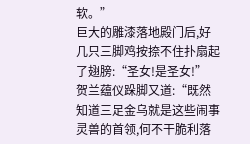软。”
巨大的雕漆落地殿门后,好几只三脚鸡按捺不住扑扇起了翅膀:“圣女!是圣女!”
贺兰蕴仪跺脚又道:“既然知道三足金乌就是这些闹事灵兽的首领,何不干脆利落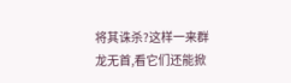将其诛杀?这样一来群龙无首,看它们还能掀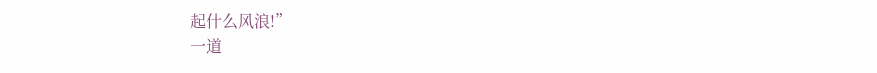起什么风浪!”
一道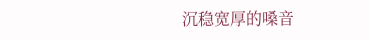沉稳宽厚的嗓音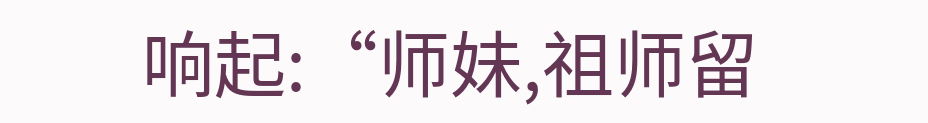响起:“师妹,祖师留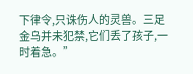下律令,只诛伤人的灵兽。三足金乌并未犯禁,它们丢了孩子,一时着急。”